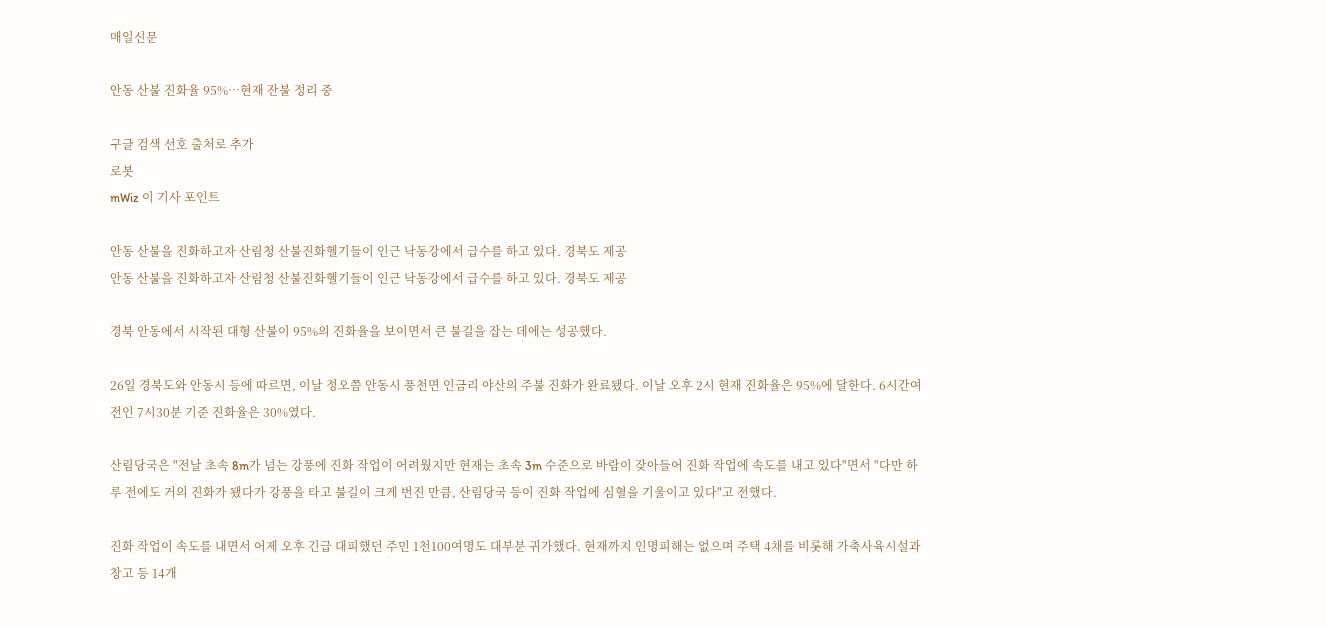매일신문

안동 산불 진화율 95%…현재 잔불 정리 중

구글 검색 선호 출처로 추가
로봇
mWiz 이 기사 포인트

안동 산불을 진화하고자 산림청 산불진화헬기들이 인근 낙동강에서 급수를 하고 있다. 경북도 제공
안동 산불을 진화하고자 산림청 산불진화헬기들이 인근 낙동강에서 급수를 하고 있다. 경북도 제공

경북 안동에서 시작된 대형 산불이 95%의 진화율을 보이면서 큰 불길을 잡는 데에는 성공했다.

26일 경북도와 안동시 등에 따르면, 이날 정오쯤 안동시 풍천면 인금리 야산의 주불 진화가 완료됐다. 이날 오후 2시 현재 진화율은 95%에 달한다. 6시간여 전인 7시30분 기준 진화율은 30%였다.

산림당국은 "전날 초속 8m가 넘는 강풍에 진화 작업이 어려웠지만 현재는 초속 3m 수준으로 바람이 잦아들어 진화 작업에 속도를 내고 있다"면서 "다만 하루 전에도 거의 진화가 됐다가 강풍을 타고 불길이 크게 번진 만큼, 산림당국 등이 진화 작업에 심혈을 기울이고 있다"고 전했다.

진화 작업이 속도를 내면서 어제 오후 긴급 대피했던 주민 1천100여명도 대부분 귀가했다. 현재까지 인명피해는 없으며 주택 4채를 비롯해 가축사육시설과 창고 등 14개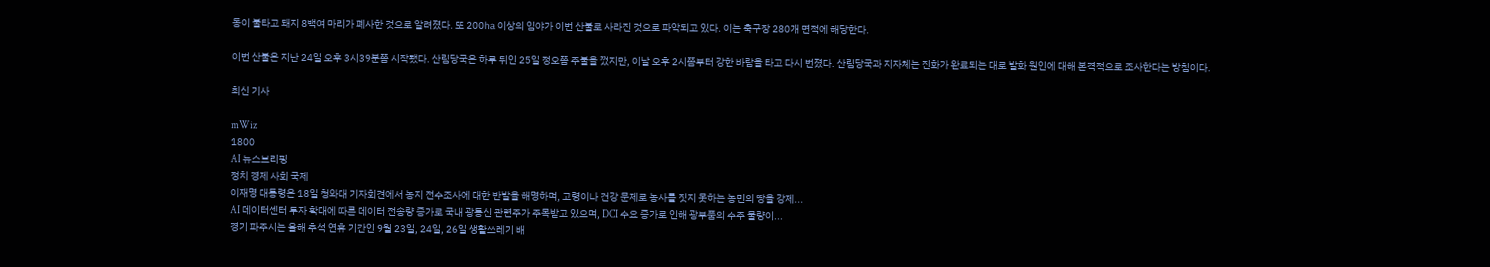동이 불타고 돼지 8백여 마리가 폐사한 것으로 알려졌다. 또 200㏊ 이상의 임야가 이번 산불로 사라진 것으로 파악되고 있다. 이는 축구장 280개 면적에 해당한다.

이번 산불은 지난 24일 오후 3시39분쯤 시작됐다. 산림당국은 하루 뒤인 25일 정오쯤 주불을 껐지만, 이날 오후 2시쯤부터 강한 바람을 타고 다시 번졌다. 산림당국과 지자체는 진화가 완료되는 대로 발화 원인에 대해 본격적으로 조사한다는 방침이다.

최신 기사

mWiz
1800
AI 뉴스브리핑
정치 경제 사회 국제
이재명 대통령은 18일 청와대 기자회견에서 농지 전수조사에 대한 반발을 해명하며, 고령이나 건강 문제로 농사를 짓지 못하는 농민의 땅을 강제...
AI 데이터센터 투자 확대에 따른 데이터 전송량 증가로 국내 광통신 관련주가 주목받고 있으며, DCI 수요 증가로 인해 광부품의 수주 물량이...
경기 파주시는 올해 추석 연휴 기간인 9월 23일, 24일, 26일 생활쓰레기 배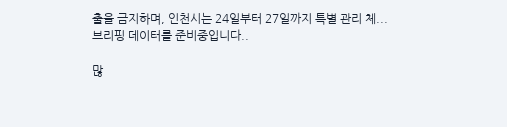출을 금지하며, 인천시는 24일부터 27일까지 특별 관리 체...
브리핑 데이터를 준비중입니다..

많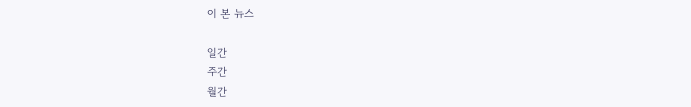이 본 뉴스

일간
주간
월간